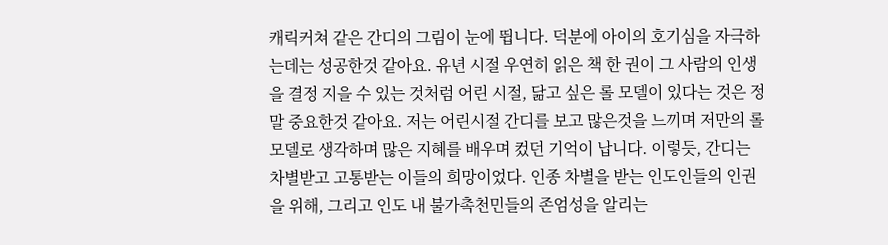캐릭커쳐 같은 간디의 그림이 눈에 뜁니다. 덕분에 아이의 호기심을 자극하는데는 성공한것 같아요. 유년 시절 우연히 읽은 책 한 권이 그 사람의 인생을 결정 지을 수 있는 것처럼 어린 시절, 닮고 싶은 롤 모델이 있다는 것은 정말 중요한것 같아요. 저는 어린시절 간디를 보고 많은것을 느끼며 저만의 롤모델로 생각하며 많은 지혜를 배우며 컸던 기억이 납니다. 이렇듯, 간디는 차별받고 고통받는 이들의 희망이었다. 인종 차별을 받는 인도인들의 인권을 위해, 그리고 인도 내 불가촉천민들의 존엄성을 알리는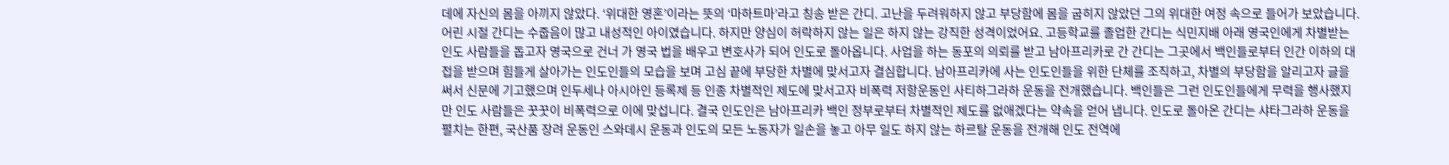데에 자신의 몸을 아끼지 않았다. ‘위대한 영혼’이라는 뜻의 ‘마하트마’라고 칭송 받은 간디. 고난을 두려워하지 않고 부당함에 몸을 굽히지 않았던 그의 위대한 여정 속으로 들어가 보았습니다. 어린 시절 간디는 수줍음이 많고 내성적인 아이였습니다. 하지만 양심이 허락하지 않는 일은 하지 않는 강직한 성격이었어요. 고등학교를 졸업한 간디는 식민지배 아래 영국인에게 차별받는 인도 사람들을 돕고자 영국으로 건너 가 영국 법을 배우고 변호사가 되어 인도로 돌아옵니다. 사업을 하는 동포의 의뢰를 받고 남아프리카로 간 간디는 그곳에서 백인들로부터 인간 이하의 대접을 받으며 힘들게 살아가는 인도인들의 모습을 보며 고심 끝에 부당한 차별에 맞서고자 결심합니다. 남아프리카에 사는 인도인들을 위한 단체를 조직하고, 차별의 부당함을 알리고자 글을 써서 신문에 기고했으며 인두세나 아시아인 등록제 등 인종 차별적인 제도에 맞서고자 비폭력 저항운동인 사티하그라하 운동을 전개했습니다. 백인들은 그런 인도인들에게 무력을 행사했지만 인도 사람들은 꿋꿋이 비폭력으로 이에 맞섭니다. 결국 인도인은 남아프리카 백인 정부로부터 차별적인 제도를 없애겠다는 약속을 얻어 냅니다. 인도로 돌아온 간디는 샤타그라하 운동을 펼치는 한편, 국산품 장려 운동인 스와데시 운동과 인도의 모든 노동자가 일손을 놓고 아무 일도 하지 않는 하르탈 운동을 전개해 인도 전역에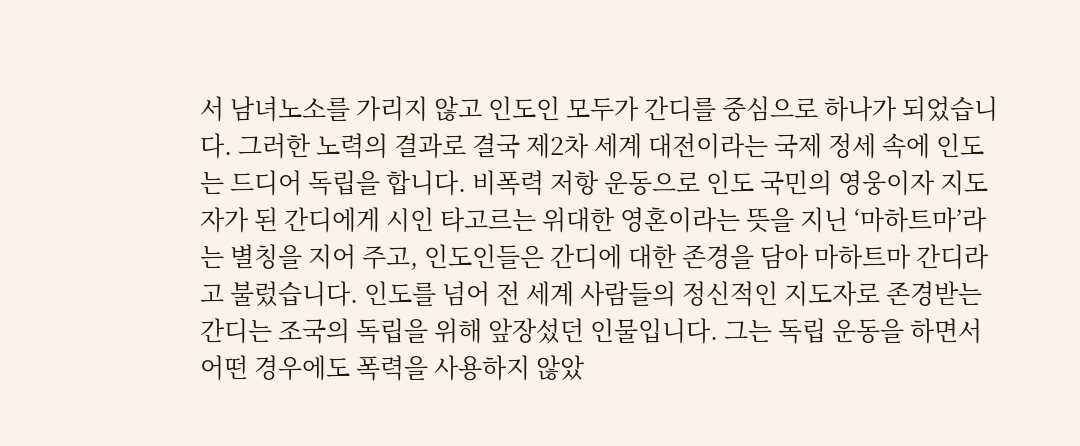서 남녀노소를 가리지 않고 인도인 모두가 간디를 중심으로 하나가 되었습니다. 그러한 노력의 결과로 결국 제2차 세계 대전이라는 국제 정세 속에 인도는 드디어 독립을 합니다. 비폭력 저항 운동으로 인도 국민의 영웅이자 지도자가 된 간디에게 시인 타고르는 위대한 영혼이라는 뜻을 지닌 ‘마하트마’라는 별칭을 지어 주고, 인도인들은 간디에 대한 존경을 담아 마하트마 간디라고 불렀습니다. 인도를 넘어 전 세계 사람들의 정신적인 지도자로 존경받는 간디는 조국의 독립을 위해 앞장섰던 인물입니다. 그는 독립 운동을 하면서 어떤 경우에도 폭력을 사용하지 않았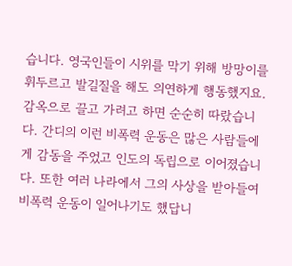습니다. 영국인들이 시위를 막기 위해 방망이를 휘두르고 발길질을 해도 의연하게 행동했지요. 감옥으로 끌고 가려고 하면 순순히 따랐습니다. 간디의 이런 비폭력 운동은 많은 사람들에게 감동을 주었고 인도의 독립으로 이어졌습니다. 또한 여러 나라에서 그의 사상을 받아들여 비폭력 운동이 일어나기도 했답니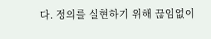다. 정의를 실현하기 위해 끊임없이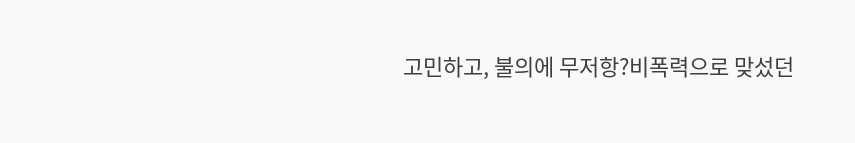고민하고, 불의에 무저항?비폭력으로 맞섰던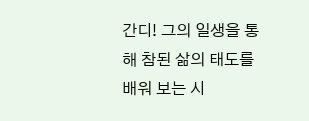간디! 그의 일생을 통해 참된 삶의 태도를 배워 보는 시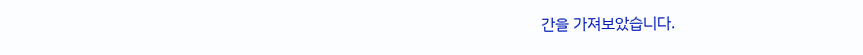간을 가져보았습니다.